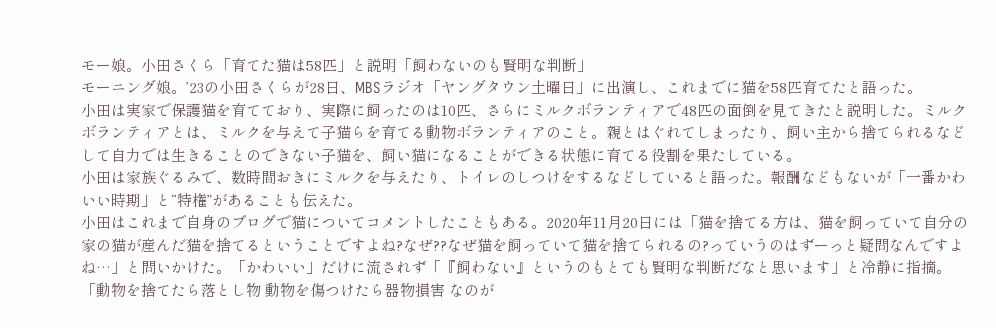モー娘。小田さくら「育てた猫は58匹」と説明「飼わないのも賢明な判断」
モーニング娘。’23の小田さくらが28日、MBSラジオ「ヤングタウン土曜日」に出演し、これまでに猫を58匹育てたと語った。
小田は実家で保護猫を育てており、実際に飼ったのは10匹、さらにミルクボランティアで48匹の面倒を見てきたと説明した。ミルクボランティアとは、ミルクを与えて子猫らを育てる動物ボランティアのこと。親とはぐれてしまったり、飼い主から捨てられるなどして自力では生きることのできない子猫を、飼い猫になることができる状態に育てる役割を果たしている。
小田は家族ぐるみで、数時間おきにミルクを与えたり、トイレのしつけをするなどしていると語った。報酬などもないが「一番かわいい時期」と“特権”があることも伝えた。
小田はこれまで自身のブログで猫についてコメントしたこともある。2020年11月20日には「猫を捨てる方は、猫を飼っていて自分の家の猫が産んだ猫を捨てるということですよね?なぜ??なぜ猫を飼っていて猫を捨てられるの?っていうのはずーっと疑問なんですよね…」と問いかけた。「かわいい」だけに流されず「『飼わない』というのもとても賢明な判断だなと思います」と冷静に指摘。「動物を捨てたら落とし物 動物を傷つけたら器物損害 なのが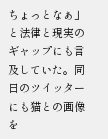ちょっとなぁ」と法律と現実のギャップにも言及していた。同日のツイッターにも猫との画像を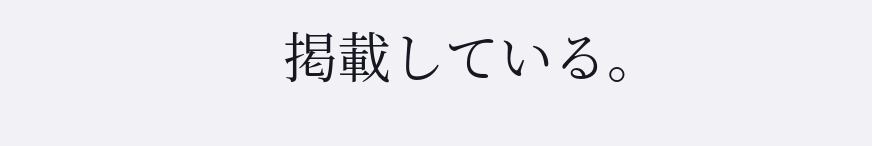掲載している。